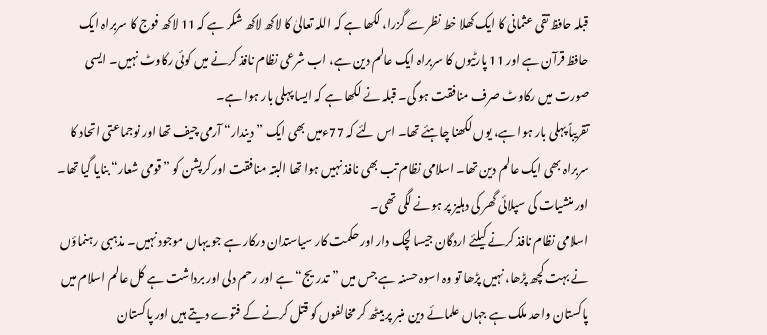قبلہ حافظ تقی عثمانی کا ایک کھلا خط نظر سے گزرا، لکھا ہے کہ اللہ تعالیٰ کا لاکھ لاکھ شکر ہے کہ 11 لاکھ فوج کا سربراہ ایک حافظ قرآن ہے اور 11 پارٹیوں کا سربراہ ایک عالم دین ہے، اب شرعی نظام نافذ کرنے میں کوئی رکاوٹ نہیں۔ ایسی صورت میں رکاوٹ صرف منافقت ہو گی۔ قبلہ نے لکھا ہے کہ ایسا پہلی بار ہوا ہے۔
تقریباً پہلی بار ہوا ہے، یوں لکھنا چاہئے تھا۔ اس لئے کہ 77ءمیں بھی ایک ”دیندار“ آرمی چیف تھا اور نوجماعتی اتحاد کا سربراہ بھی ایک عالم دین تھا۔ اسلامی نظام تب بھی نافذ نہیں ہوا تھا البتہ منافقت اور کرپشن کو ”قومی شعار“ بنایا گیا تھا۔ اور منشیات کی سپلائی گھر کی دہلیز پر ہونے لگی تھی۔
اسلامی نظام نافذ کرنے کیلئے اردگان جیسا لچک دار اور حکمت کار سیاستدان درکار ہے جو یہاں موجود نہیں۔ مذہبی رہنماؤں نے بہت کچھ پڑھا، نہیں پڑھا تو وہ اسوہ حسنہ ہے جس میں ”تدریج“ ہے اور رحم دلی اور برداشت ہے کل عالم اسلام میں پاکستان واحد ملک ہے جہاں علمائے دین منبر پر بیٹھ کر مخالفوں کو قتل کرنے کے فتوے دیتے ہیں اور پاکستان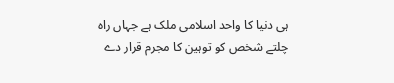ہی دنیا کا واحد اسلامی ملک ہے جہاں راہ چلتے شخص کو توہین کا مجرم قرار دے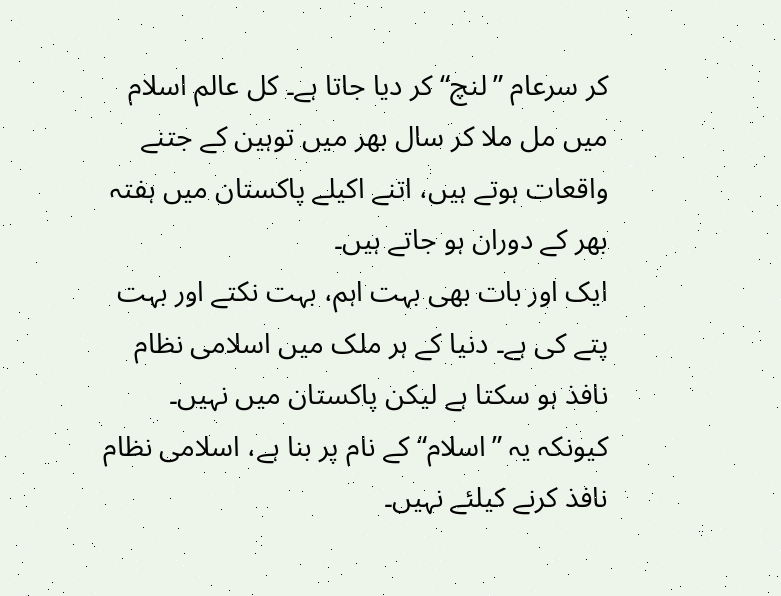کر سرعام ”لنچ“ کر دیا جاتا ہے۔ کل عالم اسلام میں مل ملا کر سال بھر میں توہین کے جتنے واقعات ہوتے ہیں، اتنے اکیلے پاکستان میں ہفتہ بھر کے دوران ہو جاتے ہیں۔
ایک اور بات بھی بہت اہم، بہت نکتے اور بہت پتے کی ہے۔ دنیا کے ہر ملک میں اسلامی نظام نافذ ہو سکتا ہے لیکن پاکستان میں نہیں۔ کیونکہ یہ ”اسلام“ کے نام پر بنا ہے، اسلامی نظام نافذ کرنے کیلئے نہیں۔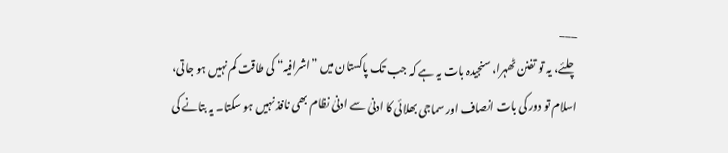___
چلئے، یہ تو تفنن ٹھہرا، سنجیدہ بات یہ ہے کہ جب تک پاکستان میں ”اشرافیہ“ کی طاقت کم نہیں ہو جاتی، اسلام تو دور کی بات انصاف اور سماجی بھلائی کا ادنیٰ سے ادنیٰ نظام بھی نافذ نہیں ہو سکتا۔ یہ بتانے کی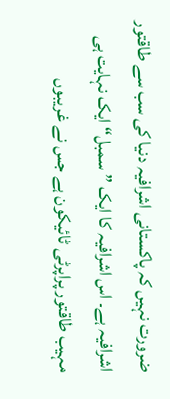ضرورت نہیں کہ پاکستانی اشرافیہ دنیا کی سب سے طاقتور اشرافیہ ہے۔ اس اشرافیہ کا ایک ”سمبل“ ایک نہایت ہی مہیب طاقتور پراپرٹی ٹائیکون ہے جس نے غریبوں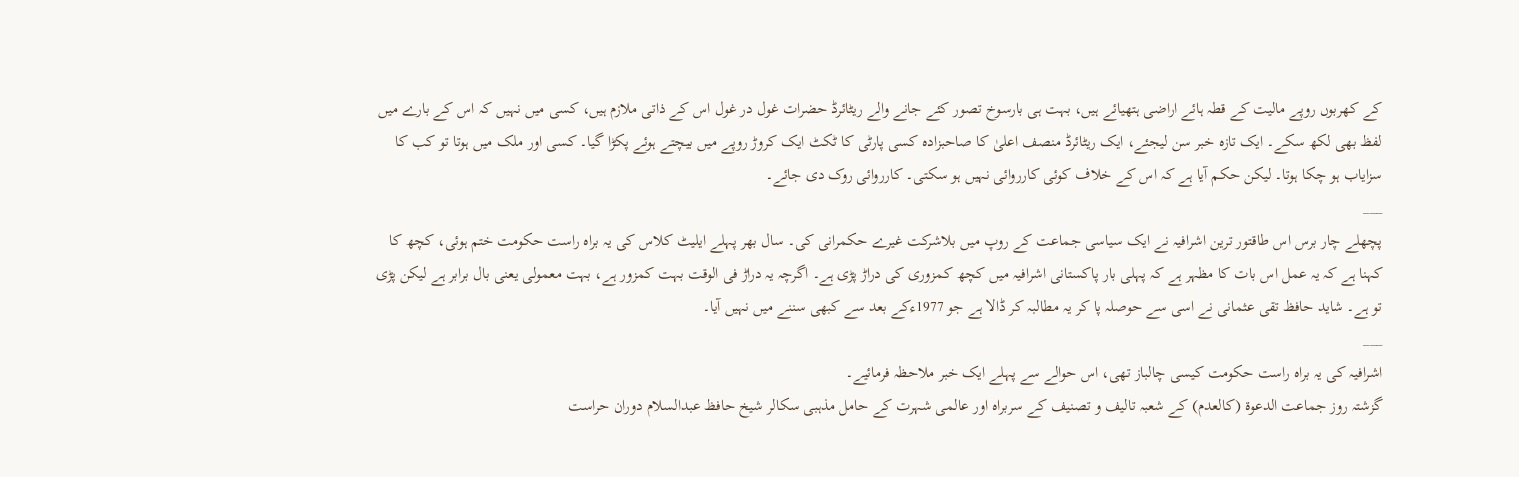کے کھربوں روپے مالیت کے قطہ ہائے اراضی ہتھیائے ہیں، بہت ہی بارسوخ تصور کئے جانے والے ریٹائرڈ حضرات غول در غول اس کے ذاتی ملازم ہیں، کسی میں نہیں کہ اس کے بارے میں لفظ بھی لکھ سکے۔ ایک تازہ خبر سن لیجئے، ایک ریٹائرڈ منصف اعلیٰ کا صاحبزادہ کسی پارٹی کا ٹکٹ ایک کروڑ روپے میں بیچتے ہوئے پکڑا گیا۔ کسی اور ملک میں ہوتا تو کب کا سزایاب ہو چکا ہوتا۔ لیکن حکم آیا ہے کہ اس کے خلاف کوئی کارروائی نہیں ہو سکتی۔ کارروائی روک دی جائے۔
___
پچھلے چار برس اس طاقتور ترین اشرافیہ نے ایک سیاسی جماعت کے روپ میں بلاشرکت غیرے حکمرانی کی۔ سال بھر پہلے ایلیٹ کلاس کی یہ براہ راست حکومت ختم ہوئی، کچھ کا کہنا ہے کہ یہ عمل اس بات کا مظہر ہے کہ پہلی بار پاکستانی اشرافیہ میں کچھ کمزوری کی دراڑ پڑی ہے۔ اگرچہ یہ دراڑ فی الوقت بہت کمزور ہے، بہت معمولی یعنی بال برابر ہے لیکن پڑی تو ہے۔ شاید حافظ تقی عثمانی نے اسی سے حوصلہ پا کر یہ مطالبہ کر ڈالا ہے جو 1977ءکے بعد سے کبھی سننے میں نہیں آیا۔
___
اشرافیہ کی یہ براہ راست حکومت کیسی چالباز تھی، اس حوالے سے پہلے ایک خبر ملاحظہ فرمائیے۔
گزشتہ روز جماعت الدعوة (کالعدم) کے شعبہ تالیف و تصنیف کے سربراہ اور عالمی شہرت کے حامل مذہبی سکالر شیخ حافظ عبدالسلام دوران حراست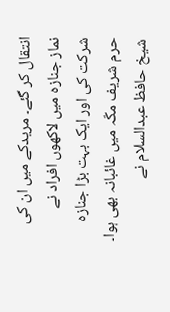انتقال کر گئے۔ مریدکے میں ان کی نماز جنازہ میں لاکھوں افراد نے شرکت کی اور ایک بہت بڑا جنازہ حرم شریف مکّہ میں غائبانہ بھی ہوا۔ شیخ حافظ عبدالسلام نے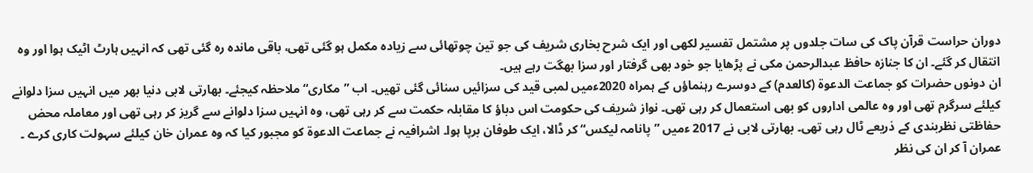دوران حراست قرآن پاک کی سات جلدوں پر مشتمل تفسیر لکھی اور ایک شرح بخاری شریف کی جو تین چوتھائی سے زیادہ مکمل ہو گئی تھی، باقی ماندہ رہ گئی تھی کہ انہیں ہارٹ اٹیک ہوا اور وہ انتقال کر گئے۔ ان کا جنازہ حافظ عبدالرحمن مکی نے پڑھایا جو خود بھی گرفتار اور سزا بھگت رہے ہیں۔
ان دونوں حضرات کو جماعت الدعوة (کالعدم) کے دوسرے رہنماؤں کے ہمراہ 2020ءمیں لمبی قید کی سزائیں سنائی گئی تھیں۔ اب ”مکاری“ ملاحظہ کیجئے۔ بھارتی لابی دنیا بھر میں انہیں سزا دلوانے کیلئے سرگرم تھی اور وہ عالمی اداروں کو بھی استعمال کر رہی تھی۔ نواز شریف کی حکومت اس دباؤ کا مقابلہ حکمت سے کر رہی تھی، وہ انہیں سزا دلوانے سے گریز کر رہی تھی اور معاملہ محض حفاظتی نظربندی کے ذریعے ٹال رہی تھی۔ بھارتی لابی نے 2017 ءمیں ”پانامہ لیکس“ کر ڈالا، ایک طوفان برپا ہوا۔ اشرافیہ نے جماعت الدعوة کو مجبور کیا کہ وہ عمران خان کیلئے سہولت کاری کرے ۔ عمران آ کر ان کی نظر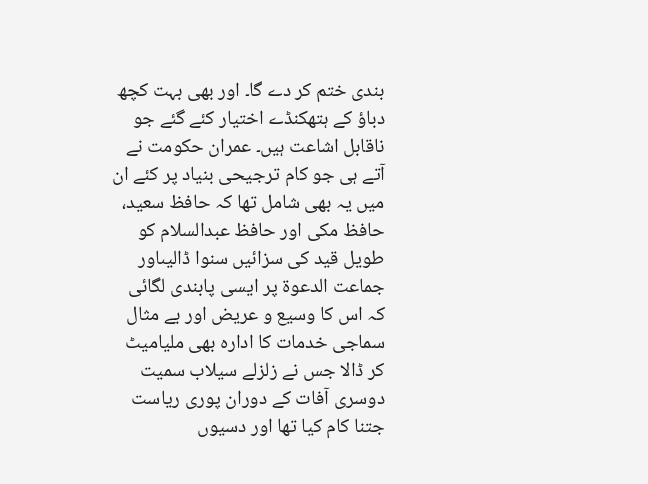بندی ختم کر دے گا۔ اور بھی بہت کچھ دباؤ کے ہتھکنڈے اختیار کئے گئے جو ناقابل اشاعت ہیں۔ عمران حکومت نے آتے ہی جو کام ترجیحی بنیاد پر کئے ان میں یہ بھی شامل تھا کہ حافظ سعید، حافظ مکی اور حافظ عبدالسلام کو طویل قید کی سزائیں سنوا ڈالیںاور جماعت الدعوة پر ایسی پابندی لگائی کہ اس کا وسیع و عریض اور بے مثال سماجی خدمات کا ادارہ بھی ملیامیٹ کر ڈالا جس نے زلزلے سیلاب سمیت دوسری آفات کے دوران پوری ریاست جتنا کام کیا تھا اور دسیوں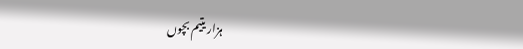ہزار یتیم بچوں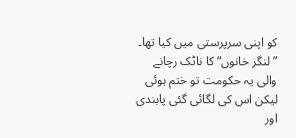کو اپنی سرپرستی میں کیا تھا۔ ”لنگر خانوں“ کا ناٹک رچانے والی یہ حکومت تو ختم ہوئی لیکن اس کی لگائی گئی پابندی اور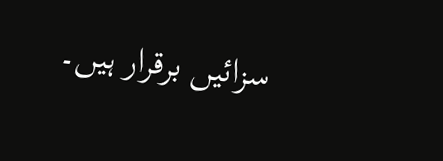سزائیں برقرار ہیں۔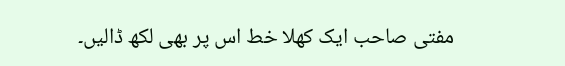مفتی صاحب ایک کھلا خط اس پر بھی لکھ ڈالیں۔